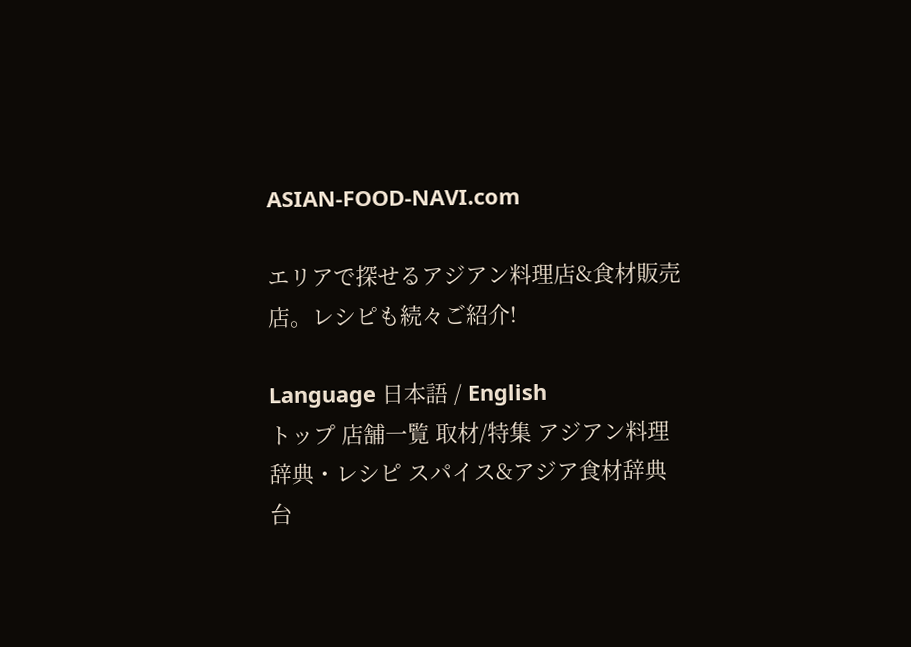ASIAN-FOOD-NAVI.com

エリアで探せるアジアン料理店&食材販売店。レシピも続々ご紹介!

Language 日本語 / English
トップ 店舗一覧 取材/特集 アジアン料理辞典・レシピ スパイス&アジア食材辞典
台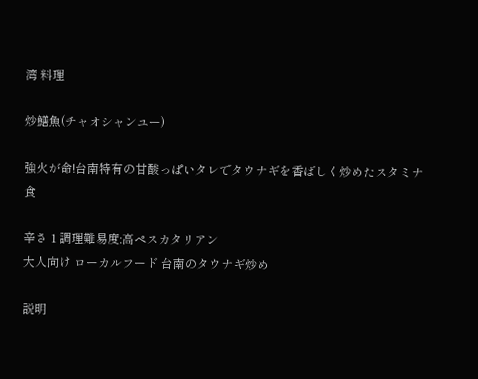湾 料理

炒鱔魚(チャオシャンユー)

強火が命!台南特有の甘酸っぱいタレでタウナギを香ばしく炒めたスタミナ食

辛さ 1 調理難易度:高ペスカタリアン
大人向け ローカルフード 台南のタウナギ炒め

説明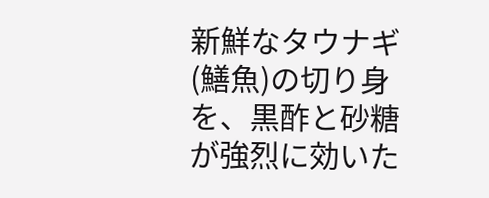新鮮なタウナギ(鱔魚)の切り身を、黒酢と砂糖が強烈に効いた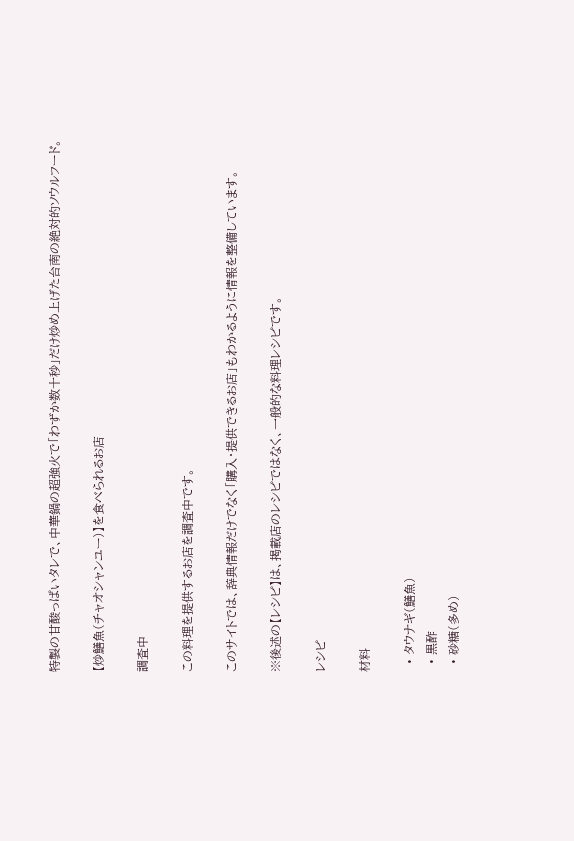特製の甘酸っぱいタレで、中華鍋の超強火で「わずか数十秒」だけ炒め上げた台南の絶対的ソウルフード。

【炒鱔魚(チャオシャンユー)】を食べられるお店

調査中

この料理を提供するお店を調査中です。

このサイトでは、辞典情報だけでなく「購入・提供できるお店」もわかるように情報を整備しています。

※後述の【レシピ】は、掲載店のレシピではなく、一般的な料理レシピです。

レシピ

材料

  • タウナギ(鱔魚)
  • 黒酢
  • 砂糖(多め)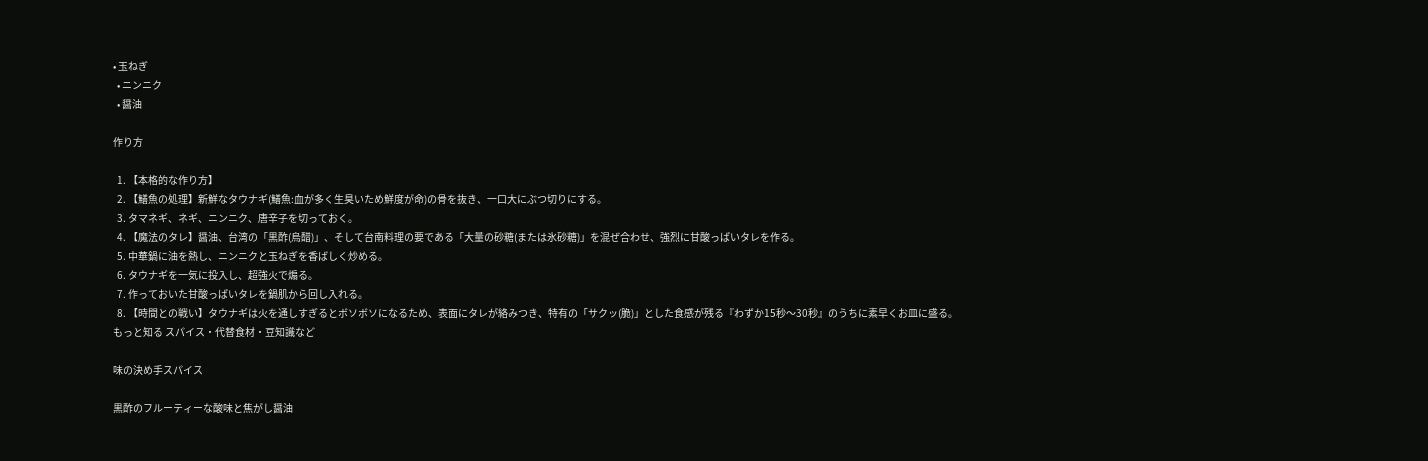• 玉ねぎ
  • ニンニク
  • 醤油

作り方

  1. 【本格的な作り方】
  2. 【鱔魚の処理】新鮮なタウナギ(鱔魚:血が多く生臭いため鮮度が命)の骨を抜き、一口大にぶつ切りにする。
  3. タマネギ、ネギ、ニンニク、唐辛子を切っておく。
  4. 【魔法のタレ】醤油、台湾の「黒酢(烏醋)」、そして台南料理の要である「大量の砂糖(または氷砂糖)」を混ぜ合わせ、強烈に甘酸っぱいタレを作る。
  5. 中華鍋に油を熱し、ニンニクと玉ねぎを香ばしく炒める。
  6. タウナギを一気に投入し、超強火で煽る。
  7. 作っておいた甘酸っぱいタレを鍋肌から回し入れる。
  8. 【時間との戦い】タウナギは火を通しすぎるとボソボソになるため、表面にタレが絡みつき、特有の「サクッ(脆)」とした食感が残る『わずか15秒〜30秒』のうちに素早くお皿に盛る。
もっと知る スパイス・代替食材・豆知識など

味の決め手スパイス

黒酢のフルーティーな酸味と焦がし醤油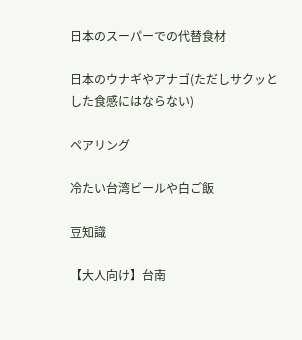日本のスーパーでの代替食材

日本のウナギやアナゴ(ただしサクッとした食感にはならない)

ペアリング

冷たい台湾ビールや白ご飯

豆知識

【大人向け】台南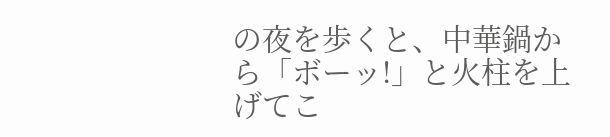の夜を歩くと、中華鍋から「ボーッ!」と火柱を上げてこ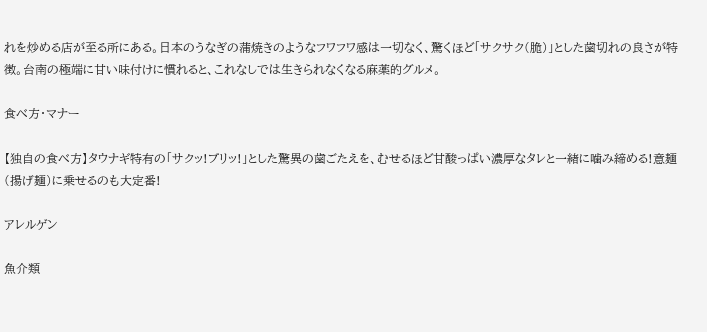れを炒める店が至る所にある。日本のうなぎの蒲焼きのようなフワフワ感は一切なく、驚くほど「サクサク(脆)」とした歯切れの良さが特徴。台南の極端に甘い味付けに慣れると、これなしでは生きられなくなる麻薬的グルメ。

食べ方・マナー

【独自の食べ方】タウナギ特有の「サクッ!ブリッ!」とした驚異の歯ごたえを、むせるほど甘酸っぱい濃厚なタレと一緒に噛み締める!意麺(揚げ麺)に乗せるのも大定番!

アレルゲン

魚介類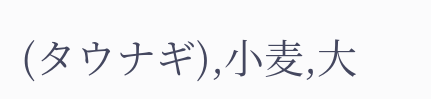(タウナギ),小麦,大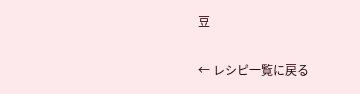豆

← レシピ一覧に戻る